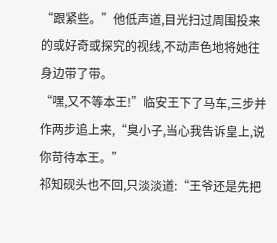“跟紧些。”他低声道,目光扫过周围投来的或好奇或探究的视线,不动声色地将她往身边带了带。
“嘿,又不等本王!”临安王下了马车,三步并作两步追上来,“臭小子,当心我告诉皇上,说你苛待本王。”
祁知砚头也不回,只淡淡道:“王爷还是先把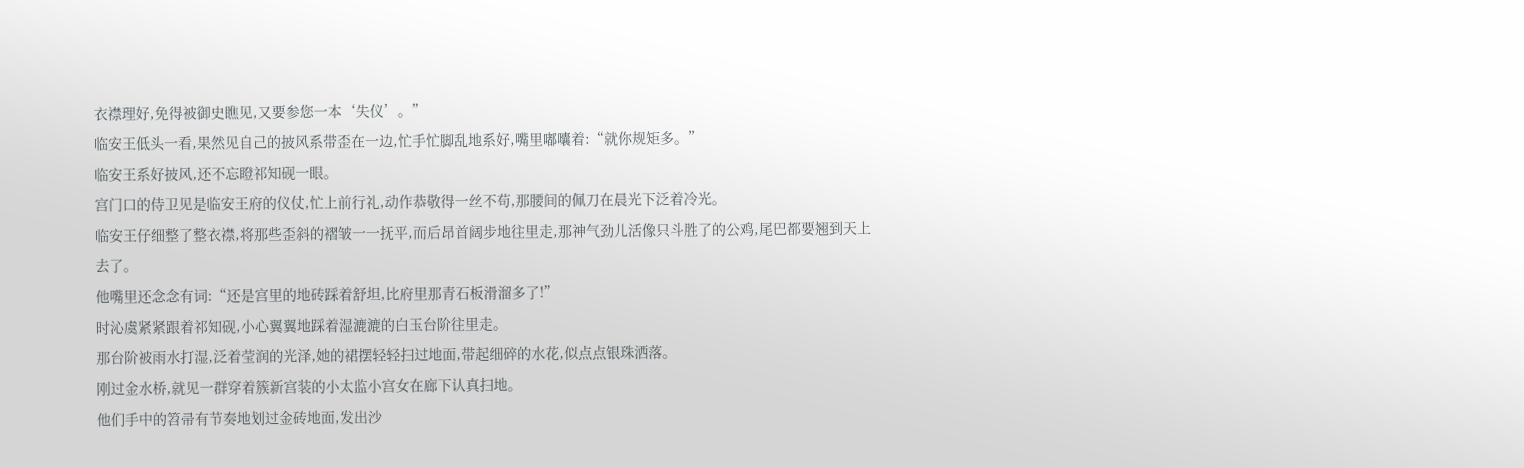衣襟理好,免得被御史瞧见,又要参您一本‘失仪’。”
临安王低头一看,果然见自己的披风系带歪在一边,忙手忙脚乱地系好,嘴里嘟囔着:“就你规矩多。”
临安王系好披风,还不忘瞪祁知砚一眼。
宫门口的侍卫见是临安王府的仪仗,忙上前行礼,动作恭敬得一丝不苟,那腰间的佩刀在晨光下泛着冷光。
临安王仔细整了整衣襟,将那些歪斜的褶皱一一抚平,而后昂首阔步地往里走,那神气劲儿活像只斗胜了的公鸡,尾巴都要翘到天上去了。
他嘴里还念念有词:“还是宫里的地砖踩着舒坦,比府里那青石板滑溜多了!”
时沁虞紧紧跟着祁知砚,小心翼翼地踩着湿漉漉的白玉台阶往里走。
那台阶被雨水打湿,泛着莹润的光泽,她的裙摆轻轻扫过地面,带起细碎的水花,似点点银珠洒落。
刚过金水桥,就见一群穿着簇新宫装的小太监小宫女在廊下认真扫地。
他们手中的笤帚有节奏地划过金砖地面,发出沙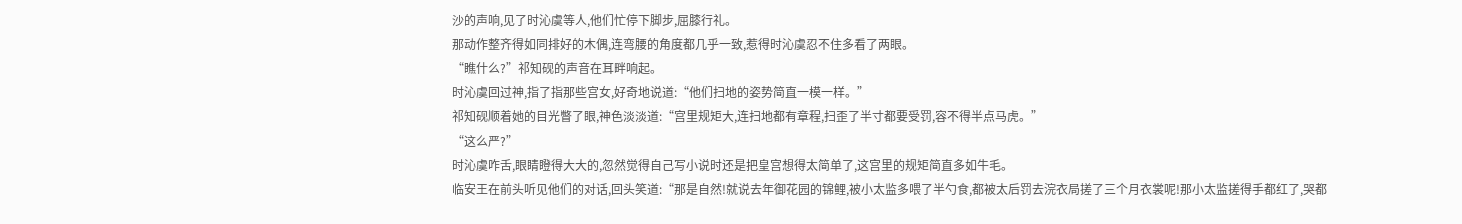沙的声响,见了时沁虞等人,他们忙停下脚步,屈膝行礼。
那动作整齐得如同排好的木偶,连弯腰的角度都几乎一致,惹得时沁虞忍不住多看了两眼。
“瞧什么?”祁知砚的声音在耳畔响起。
时沁虞回过神,指了指那些宫女,好奇地说道:“他们扫地的姿势简直一模一样。”
祁知砚顺着她的目光瞥了眼,神色淡淡道:“宫里规矩大,连扫地都有章程,扫歪了半寸都要受罚,容不得半点马虎。”
“这么严?”
时沁虞咋舌,眼睛瞪得大大的,忽然觉得自己写小说时还是把皇宫想得太简单了,这宫里的规矩简直多如牛毛。
临安王在前头听见他们的对话,回头笑道:“那是自然!就说去年御花园的锦鲤,被小太监多喂了半勺食,都被太后罚去浣衣局搓了三个月衣裳呢!那小太监搓得手都红了,哭都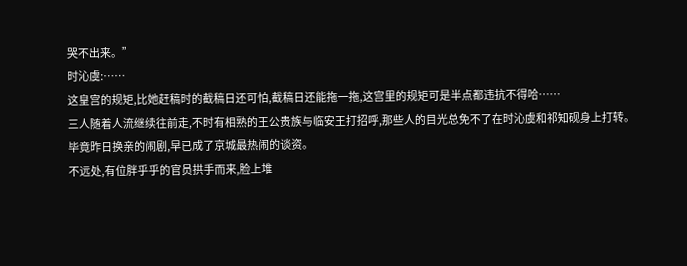哭不出来。”
时沁虞:……
这皇宫的规矩,比她赶稿时的截稿日还可怕,截稿日还能拖一拖,这宫里的规矩可是半点都违抗不得哈……
三人随着人流继续往前走,不时有相熟的王公贵族与临安王打招呼,那些人的目光总免不了在时沁虞和祁知砚身上打转。
毕竟昨日换亲的闹剧,早已成了京城最热闹的谈资。
不远处,有位胖乎乎的官员拱手而来,脸上堆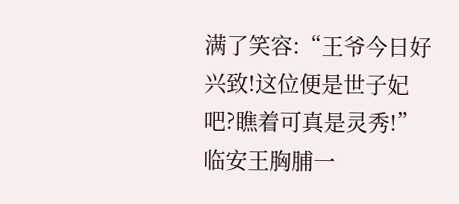满了笑容:“王爷今日好兴致!这位便是世子妃吧?瞧着可真是灵秀!”
临安王胸脯一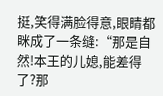挺,笑得满脸得意,眼睛都眯成了一条缝:“那是自然!本王的儿媳,能差得了?那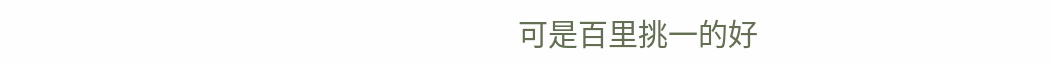可是百里挑一的好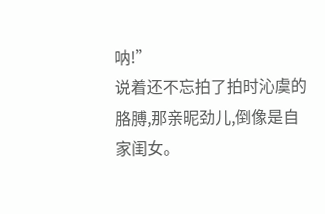呐!”
说着还不忘拍了拍时沁虞的胳膊,那亲昵劲儿,倒像是自家闺女。